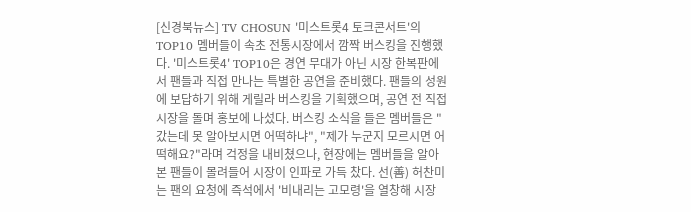[신경북뉴스] TV CHOSUN '미스트롯4 토크콘서트'의 TOP10 멤버들이 속초 전통시장에서 깜짝 버스킹을 진행했다. '미스트롯4' TOP10은 경연 무대가 아닌 시장 한복판에서 팬들과 직접 만나는 특별한 공연을 준비했다. 팬들의 성원에 보답하기 위해 게릴라 버스킹을 기획했으며, 공연 전 직접 시장을 돌며 홍보에 나섰다. 버스킹 소식을 들은 멤버들은 "갔는데 못 알아보시면 어떡하냐", "제가 누군지 모르시면 어떡해요?"라며 걱정을 내비쳤으나, 현장에는 멤버들을 알아본 팬들이 몰려들어 시장이 인파로 가득 찼다. 선(善) 허찬미는 팬의 요청에 즉석에서 '비내리는 고모령'을 열창해 시장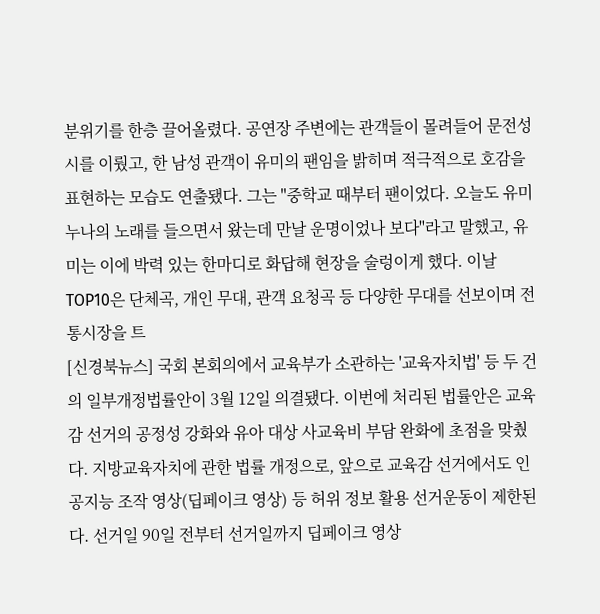분위기를 한층 끌어올렸다. 공연장 주변에는 관객들이 몰려들어 문전성시를 이뤘고, 한 남성 관객이 유미의 팬임을 밝히며 적극적으로 호감을 표현하는 모습도 연출됐다. 그는 "중학교 때부터 팬이었다. 오늘도 유미 누나의 노래를 들으면서 왔는데 만날 운명이었나 보다"라고 말했고, 유미는 이에 박력 있는 한마디로 화답해 현장을 술렁이게 했다. 이날 TOP10은 단체곡, 개인 무대, 관객 요청곡 등 다양한 무대를 선보이며 전통시장을 트
[신경북뉴스] 국회 본회의에서 교육부가 소관하는 '교육자치법' 등 두 건의 일부개정법률안이 3월 12일 의결됐다. 이번에 처리된 법률안은 교육감 선거의 공정성 강화와 유아 대상 사교육비 부담 완화에 초점을 맞췄다. 지방교육자치에 관한 법률 개정으로, 앞으로 교육감 선거에서도 인공지능 조작 영상(딥페이크 영상) 등 허위 정보 활용 선거운동이 제한된다. 선거일 90일 전부터 선거일까지 딥페이크 영상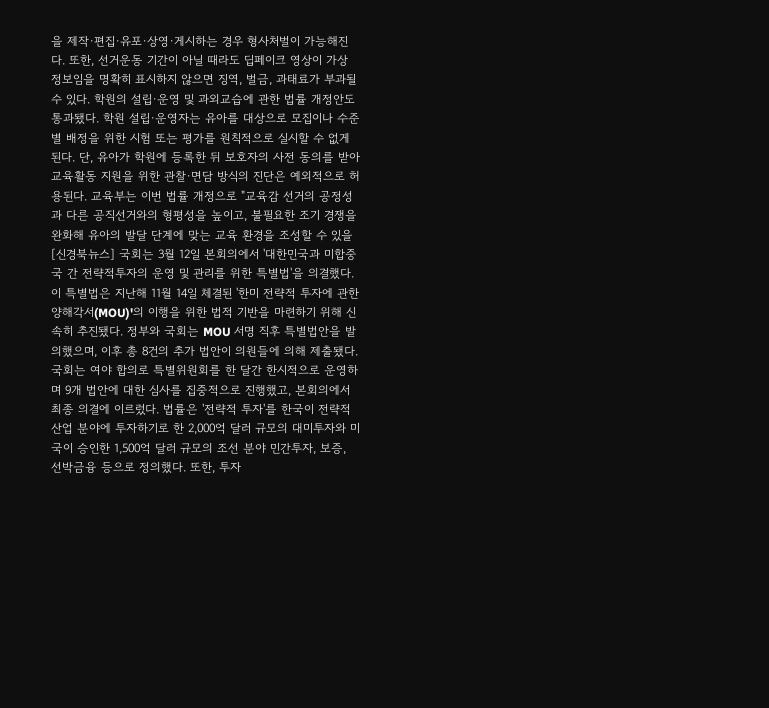을 제작·편집·유포·상영·게시하는 경우 형사처벌이 가능해진다. 또한, 선거운동 기간이 아닐 때라도 딥페이크 영상이 가상 정보임을 명확히 표시하지 않으면 징역, 벌금, 과태료가 부과될 수 있다. 학원의 설립·운영 및 과외교습에 관한 법률 개정안도 통과됐다. 학원 설립·운영자는 유아를 대상으로 모집이나 수준별 배정을 위한 시험 또는 평가를 원칙적으로 실시할 수 없게 된다. 단, 유아가 학원에 등록한 뒤 보호자의 사전 동의를 받아 교육활동 지원을 위한 관찰·면담 방식의 진단은 예외적으로 허용된다. 교육부는 이번 법률 개정으로 "교육감 선거의 공정성과 다른 공직선거와의 형평성을 높이고, 불필요한 조기 경쟁을 완화해 유아의 발달 단계에 맞는 교육 환경을 조성할 수 있을
[신경북뉴스] 국회는 3월 12일 본회의에서 '대한민국과 미합중국 간 전략적투자의 운영 및 관리를 위한 특별법'을 의결했다. 이 특별법은 지난해 11월 14일 체결된 '한미 전략적 투자에 관한 양해각서(MOU)'의 이행을 위한 법적 기반을 마련하기 위해 신속히 추진됐다. 정부와 국회는 MOU 서명 직후 특별법안을 발의했으며, 이후 총 8건의 추가 법안이 의원들에 의해 제출됐다. 국회는 여야 합의로 특별위원회를 한 달간 한시적으로 운영하며 9개 법안에 대한 심사를 집중적으로 진행했고, 본회의에서 최종 의결에 이르렀다. 법률은 '전략적 투자'를 한국이 전략적 산업 분야에 투자하기로 한 2,000억 달러 규모의 대미투자와 미국이 승인한 1,500억 달러 규모의 조선 분야 민간투자, 보증, 선박금융 등으로 정의했다. 또한, 투자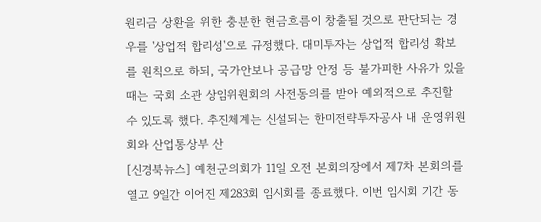원리금 상환을 위한 충분한 현금흐름이 창출될 것으로 판단되는 경우를 '상업적 합리성'으로 규정했다. 대미투자는 상업적 합리성 확보를 원칙으로 하되, 국가안보나 공급망 안정 등 불가피한 사유가 있을 때는 국회 소관 상임위원회의 사전동의를 받아 예외적으로 추진할 수 있도록 했다. 추진체계는 신설되는 한미전략투자공사 내 운영위원회와 산업통상부 산
[신경북뉴스] 예천군의회가 11일 오전 본회의장에서 제7차 본회의를 열고 9일간 이어진 제283회 임시회를 종료했다. 이번 임시회 기간 동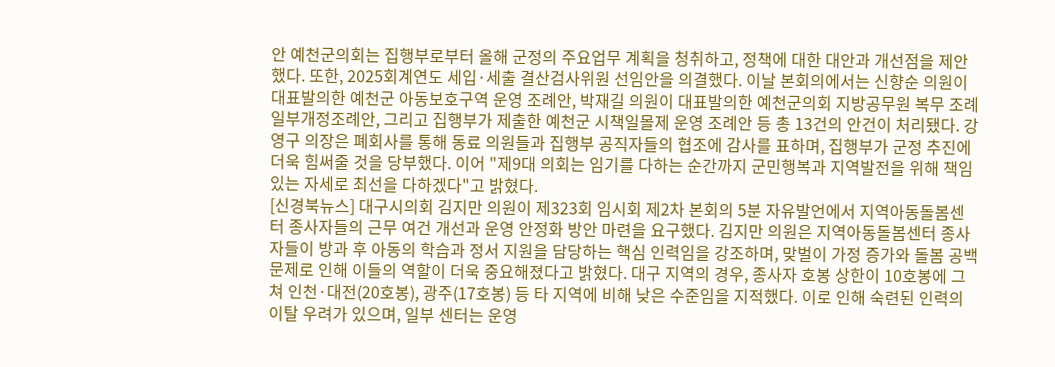안 예천군의회는 집행부로부터 올해 군정의 주요업무 계획을 청취하고, 정책에 대한 대안과 개선점을 제안했다. 또한, 2025회계연도 세입·세출 결산검사위원 선임안을 의결했다. 이날 본회의에서는 신향순 의원이 대표발의한 예천군 아동보호구역 운영 조례안, 박재길 의원이 대표발의한 예천군의회 지방공무원 복무 조례 일부개정조례안, 그리고 집행부가 제출한 예천군 시책일몰제 운영 조례안 등 총 13건의 안건이 처리됐다. 강영구 의장은 폐회사를 통해 동료 의원들과 집행부 공직자들의 협조에 감사를 표하며, 집행부가 군정 추진에 더욱 힘써줄 것을 당부했다. 이어 "제9대 의회는 임기를 다하는 순간까지 군민행복과 지역발전을 위해 책임 있는 자세로 최선을 다하겠다"고 밝혔다.
[신경북뉴스] 대구시의회 김지만 의원이 제323회 임시회 제2차 본회의 5분 자유발언에서 지역아동돌봄센터 종사자들의 근무 여건 개선과 운영 안정화 방안 마련을 요구했다. 김지만 의원은 지역아동돌봄센터 종사자들이 방과 후 아동의 학습과 정서 지원을 담당하는 핵심 인력임을 강조하며, 맞벌이 가정 증가와 돌봄 공백 문제로 인해 이들의 역할이 더욱 중요해졌다고 밝혔다. 대구 지역의 경우, 종사자 호봉 상한이 10호봉에 그쳐 인천·대전(20호봉), 광주(17호봉) 등 타 지역에 비해 낮은 수준임을 지적했다. 이로 인해 숙련된 인력의 이탈 우려가 있으며, 일부 센터는 운영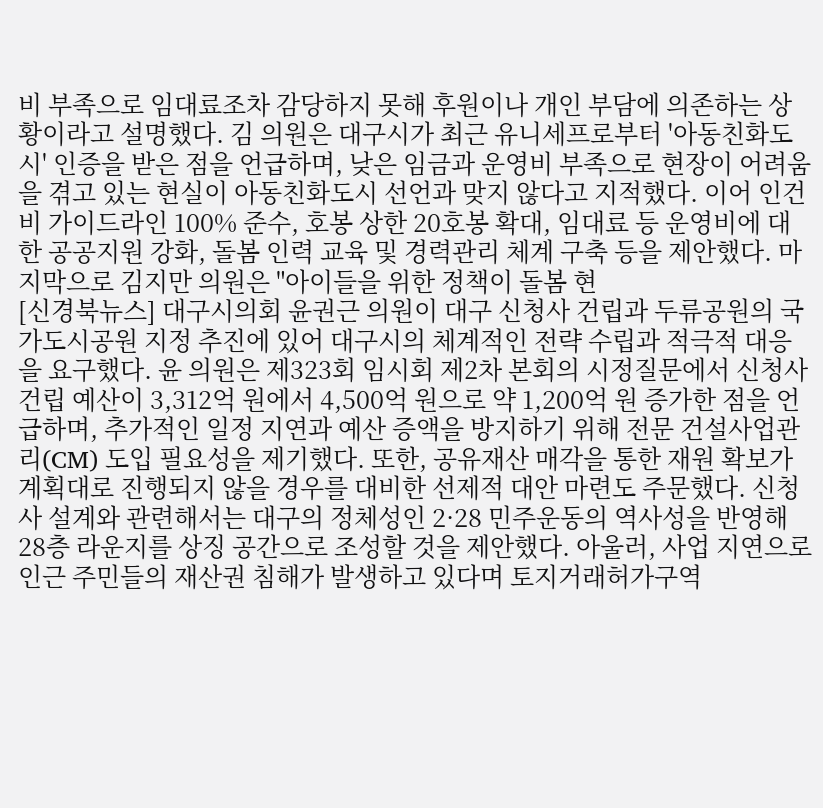비 부족으로 임대료조차 감당하지 못해 후원이나 개인 부담에 의존하는 상황이라고 설명했다. 김 의원은 대구시가 최근 유니세프로부터 '아동친화도시' 인증을 받은 점을 언급하며, 낮은 임금과 운영비 부족으로 현장이 어려움을 겪고 있는 현실이 아동친화도시 선언과 맞지 않다고 지적했다. 이어 인건비 가이드라인 100% 준수, 호봉 상한 20호봉 확대, 임대료 등 운영비에 대한 공공지원 강화, 돌봄 인력 교육 및 경력관리 체계 구축 등을 제안했다. 마지막으로 김지만 의원은 "아이들을 위한 정책이 돌봄 현
[신경북뉴스] 대구시의회 윤권근 의원이 대구 신청사 건립과 두류공원의 국가도시공원 지정 추진에 있어 대구시의 체계적인 전략 수립과 적극적 대응을 요구했다. 윤 의원은 제323회 임시회 제2차 본회의 시정질문에서 신청사 건립 예산이 3,312억 원에서 4,500억 원으로 약 1,200억 원 증가한 점을 언급하며, 추가적인 일정 지연과 예산 증액을 방지하기 위해 전문 건설사업관리(CM) 도입 필요성을 제기했다. 또한, 공유재산 매각을 통한 재원 확보가 계획대로 진행되지 않을 경우를 대비한 선제적 대안 마련도 주문했다. 신청사 설계와 관련해서는 대구의 정체성인 2·28 민주운동의 역사성을 반영해 28층 라운지를 상징 공간으로 조성할 것을 제안했다. 아울러, 사업 지연으로 인근 주민들의 재산권 침해가 발생하고 있다며 토지거래허가구역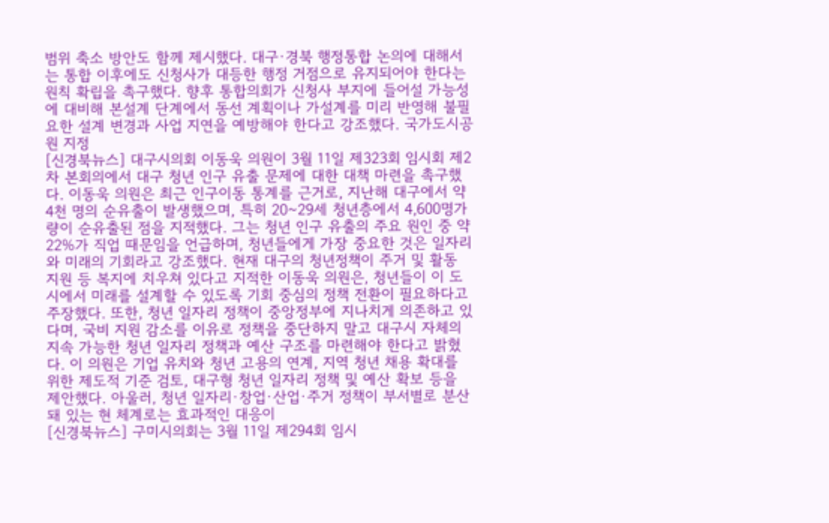범위 축소 방안도 함께 제시했다. 대구·경북 행정통합 논의에 대해서는 통합 이후에도 신청사가 대등한 행정 거점으로 유지되어야 한다는 원칙 확립을 촉구했다. 향후 통합의회가 신청사 부지에 들어설 가능성에 대비해 본설계 단계에서 동선 계획이나 가설계를 미리 반영해 불필요한 설계 변경과 사업 지연을 예방해야 한다고 강조했다. 국가도시공원 지정
[신경북뉴스] 대구시의회 이동욱 의원이 3월 11일 제323회 임시회 제2차 본회의에서 대구 청년 인구 유출 문제에 대한 대책 마련을 촉구했다. 이동욱 의원은 최근 인구이동 통계를 근거로, 지난해 대구에서 약 4천 명의 순유출이 발생했으며, 특히 20~29세 청년층에서 4,600명가량이 순유출된 점을 지적했다. 그는 청년 인구 유출의 주요 원인 중 약 22%가 직업 때문임을 언급하며, 청년들에게 가장 중요한 것은 일자리와 미래의 기회라고 강조했다. 현재 대구의 청년정책이 주거 및 활동 지원 등 복지에 치우쳐 있다고 지적한 이동욱 의원은, 청년들이 이 도시에서 미래를 설계할 수 있도록 기회 중심의 정책 전환이 필요하다고 주장했다. 또한, 청년 일자리 정책이 중앙정부에 지나치게 의존하고 있다며, 국비 지원 감소를 이유로 정책을 중단하지 말고 대구시 자체의 지속 가능한 청년 일자리 정책과 예산 구조를 마련해야 한다고 밝혔다. 이 의원은 기업 유치와 청년 고용의 연계, 지역 청년 채용 확대를 위한 제도적 기준 검토, 대구형 청년 일자리 정책 및 예산 확보 등을 제안했다. 아울러, 청년 일자리·창업·산업·주거 정책이 부서별로 분산돼 있는 현 체계로는 효과적인 대응이
[신경북뉴스] 구미시의회는 3월 11일 제294회 임시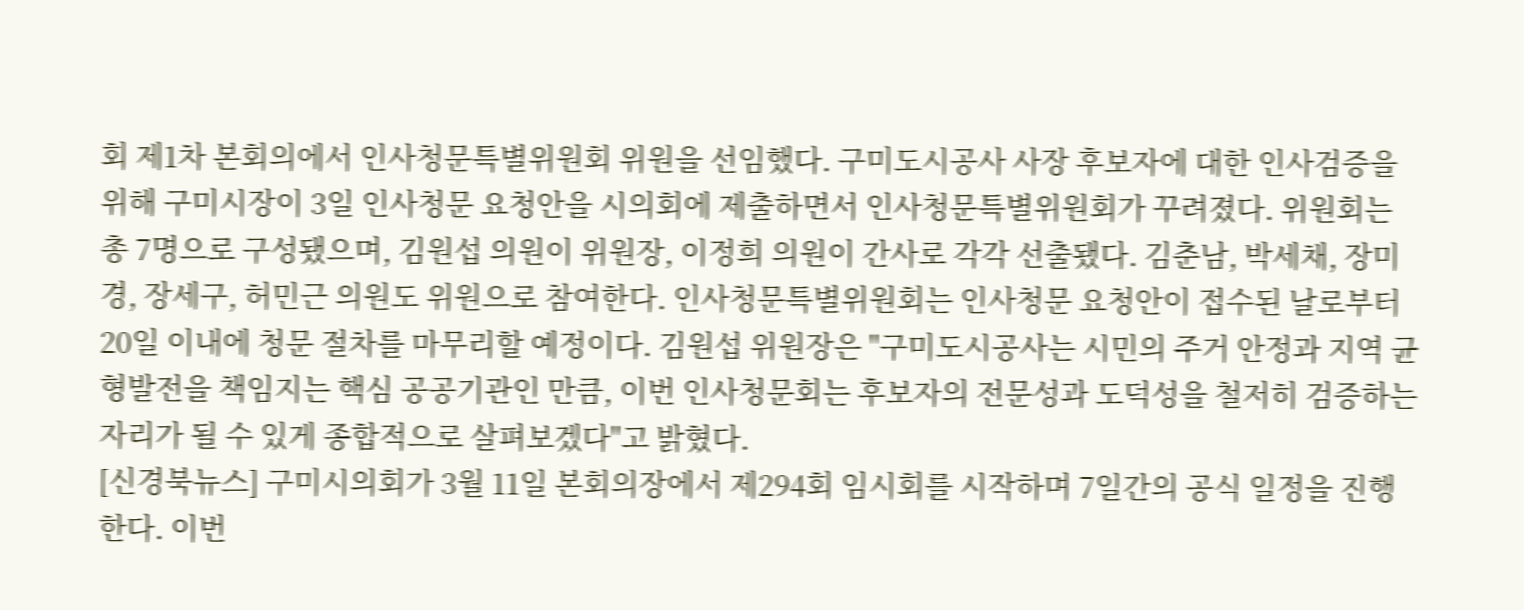회 제1차 본회의에서 인사청문특별위원회 위원을 선임했다. 구미도시공사 사장 후보자에 대한 인사검증을 위해 구미시장이 3일 인사청문 요청안을 시의회에 제출하면서 인사청문특별위원회가 꾸려졌다. 위원회는 총 7명으로 구성됐으며, 김원섭 의원이 위원장, 이정희 의원이 간사로 각각 선출됐다. 김춘남, 박세채, 장미경, 장세구, 허민근 의원도 위원으로 참여한다. 인사청문특별위원회는 인사청문 요청안이 접수된 날로부터 20일 이내에 청문 절차를 마무리할 예정이다. 김원섭 위원장은 "구미도시공사는 시민의 주거 안정과 지역 균형발전을 책임지는 핵심 공공기관인 만큼, 이번 인사청문회는 후보자의 전문성과 도덕성을 철저히 검증하는 자리가 될 수 있게 종합적으로 살펴보겠다"고 밝혔다.
[신경북뉴스] 구미시의회가 3월 11일 본회의장에서 제294회 임시회를 시작하며 7일간의 공식 일정을 진행한다. 이번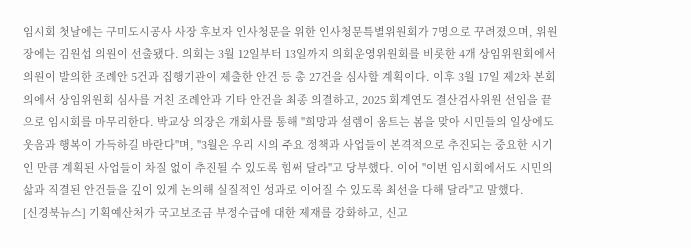임시회 첫날에는 구미도시공사 사장 후보자 인사청문을 위한 인사청문특별위원회가 7명으로 꾸려졌으며, 위원장에는 김원섭 의원이 선출됐다. 의회는 3월 12일부터 13일까지 의회운영위원회를 비롯한 4개 상임위원회에서 의원이 발의한 조례안 5건과 집행기관이 제출한 안건 등 총 27건을 심사할 계획이다. 이후 3월 17일 제2차 본회의에서 상임위원회 심사를 거친 조례안과 기타 안건을 최종 의결하고, 2025 회계연도 결산검사위원 선임을 끝으로 임시회를 마무리한다. 박교상 의장은 개회사를 통해 "희망과 설렘이 움트는 봄을 맞아 시민들의 일상에도 웃음과 행복이 가득하길 바란다"며, "3월은 우리 시의 주요 정책과 사업들이 본격적으로 추진되는 중요한 시기인 만큼 계획된 사업들이 차질 없이 추진될 수 있도록 힘써 달라"고 당부했다. 이어 "이번 임시회에서도 시민의 삶과 직결된 안건들을 깊이 있게 논의해 실질적인 성과로 이어질 수 있도록 최선을 다해 달라"고 말했다.
[신경북뉴스] 기획예산처가 국고보조금 부정수급에 대한 제재를 강화하고, 신고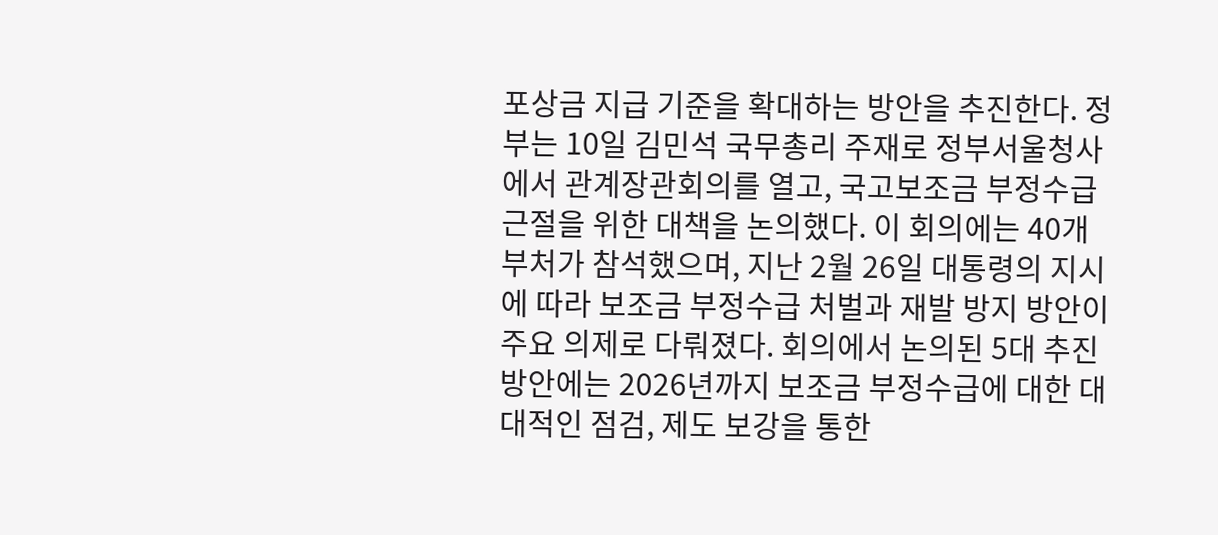포상금 지급 기준을 확대하는 방안을 추진한다. 정부는 10일 김민석 국무총리 주재로 정부서울청사에서 관계장관회의를 열고, 국고보조금 부정수급 근절을 위한 대책을 논의했다. 이 회의에는 40개 부처가 참석했으며, 지난 2월 26일 대통령의 지시에 따라 보조금 부정수급 처벌과 재발 방지 방안이 주요 의제로 다뤄졌다. 회의에서 논의된 5대 추진 방안에는 2026년까지 보조금 부정수급에 대한 대대적인 점검, 제도 보강을 통한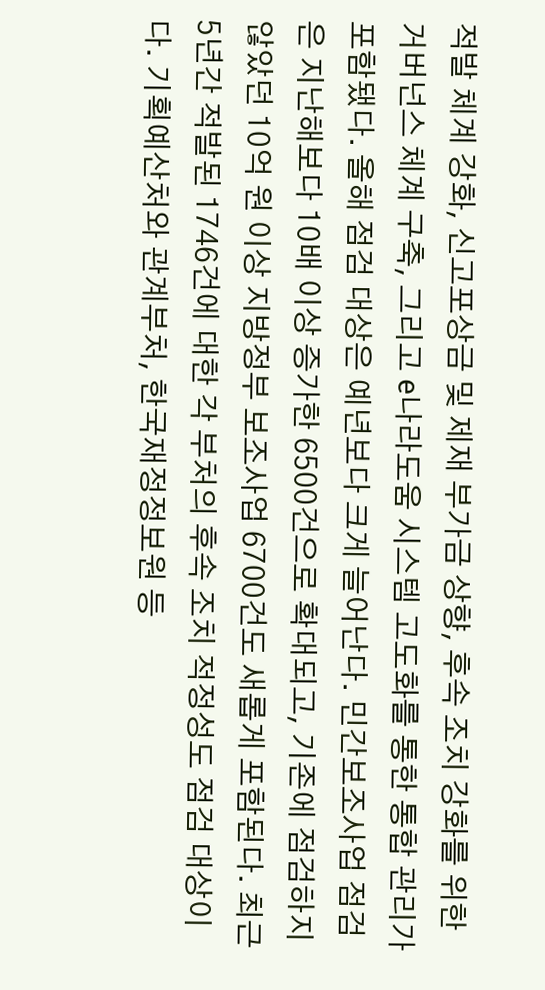적발 체계 강화, 신고포상금 및 제재 부가금 상향, 후속 조치 강화를 위한 거버넌스 체계 구축, 그리고 e나라도움 시스템 고도화를 통한 통합 관리가 포함됐다. 올해 점검 대상은 예년보다 크게 늘어난다. 민간보조사업 점검은 지난해보다 10배 이상 증가한 6500건으로 확대되고, 기존에 점검하지 않았던 10억 원 이상 지방정부 보조사업 6700건도 새롭게 포함된다. 최근 5년간 적발된 1746건에 대한 각 부처의 후속 조치 적정성도 점검 대상이다. 기획예산처와 관계부처, 한국재정정보원 등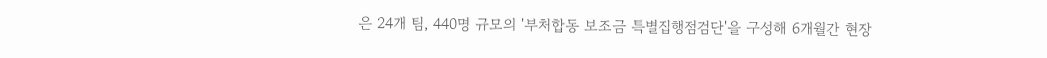은 24개 팀, 440명 규모의 '부처합동 보조금 특별집행점검단'을 구성해 6개월간 현장